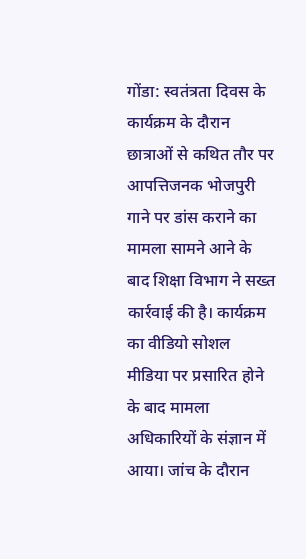गोंडा: स्वतंत्रता दिवस के कार्यक्रम के दौरान छात्राओं से कथित तौर पर आपत्तिजनक भोजपुरी गाने पर डांस कराने का मामला सामने आने के बाद शिक्षा विभाग ने सख्त कार्रवाई की है। कार्यक्रम का वीडियो सोशल मीडिया पर प्रसारित होने के बाद मामला अधिकारियों के संज्ञान में आया। जांच के दौरान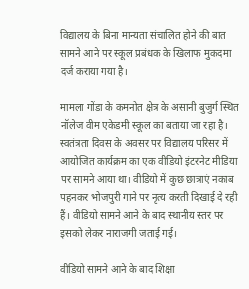विद्यालय के बिना मान्यता संचालित होने की बात सामने आने पर स्कूल प्रबंधक के खिलाफ मुकदमा दर्ज कराया गया है।

मामला गोंडा के कमनोत क्षेत्र के असानी बुजुर्ग स्थित नॉलेज वीम एकेडमी स्कूल का बताया जा रहा है। स्वतंत्रता दिवस के अवसर पर विद्यालय परिसर में आयोजित कार्यक्रम का एक वीडियो इंटरनेट मीडिया पर सामने आया था। वीडियो में कुछ छात्राएं नकाब पहनकर भोजपुरी गाने पर नृत्य करती दिखाई दे रही हैं। वीडियो सामने आने के बाद स्थानीय स्तर पर इसको लेकर नाराजगी जताई गई।

वीडियो सामने आने के बाद शिक्षा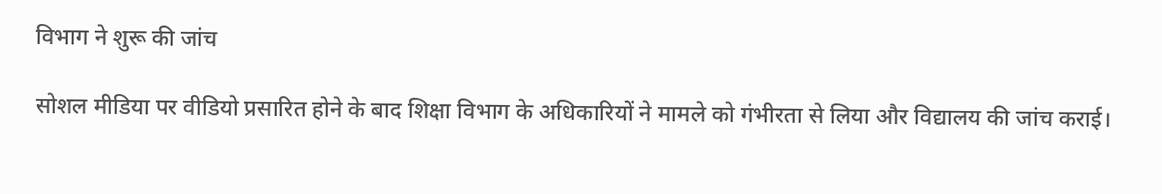विभाग ने शुरू की जांच

सोशल मीडिया पर वीडियो प्रसारित होने के बाद शिक्षा विभाग के अधिकारियों ने मामले को गंभीरता से लिया और विद्यालय की जांच कराई।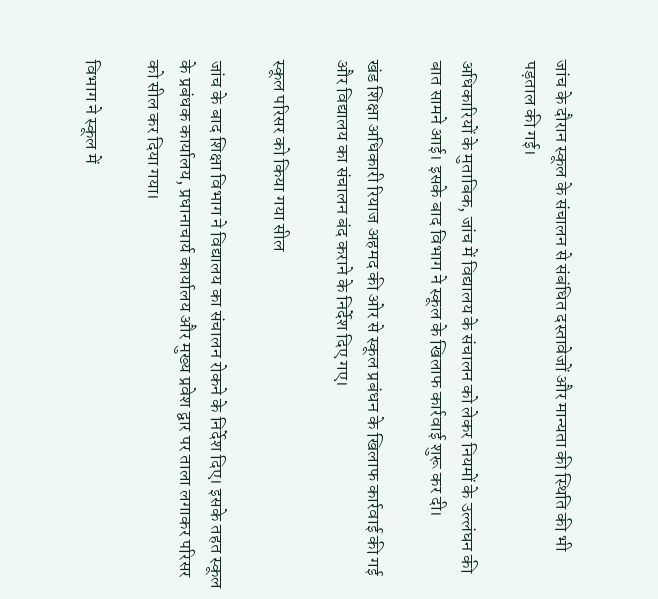जांच के दौरान स्कूल के संचालन से संबंधित दस्तावेजों और मान्यता की स्थिति की भी पड़ताल की गई।

अधिकारियों के मुताबिक, जांच में विद्यालय के संचालन को लेकर नियमों के उल्लंघन की बात सामने आई। इसके बाद विभाग ने स्कूल के खिलाफ कार्रवाई शुरू कर दी।

खंड शिक्षा अधिकारी रियाज अहमद की ओर से स्कूल प्रबंधन के खिलाफ कार्रवाई की गई और विद्यालय का संचालन बंद कराने के निर्देश दिए गए।

स्कूल परिसर को किया गया सील

जांच के बाद शिक्षा विभाग ने विद्यालय का संचालन रोकने के निर्देश दिए। इसके तहत स्कूल के प्रबंधक कार्यालय, प्रधानाचार्य कार्यालय और मुख्य प्रवेश द्वार पर ताला लगाकर परिसर को सील कर दिया गया।

विभाग ने स्कूल में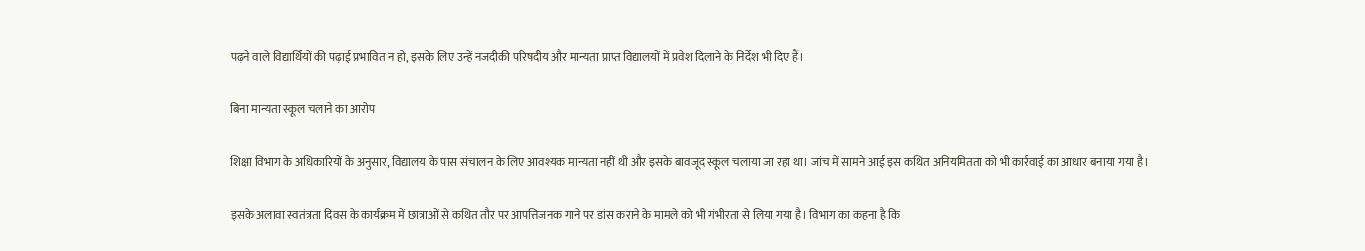पढ़ने वाले विद्यार्थियों की पढ़ाई प्रभावित न हो, इसके लिए उन्हें नजदीकी परिषदीय और मान्यता प्राप्त विद्यालयों में प्रवेश दिलाने के निर्देश भी दिए हैं।

बिना मान्यता स्कूल चलाने का आरोप

शिक्षा विभाग के अधिकारियों के अनुसार, विद्यालय के पास संचालन के लिए आवश्यक मान्यता नहीं थी और इसके बावजूद स्कूल चलाया जा रहा था। जांच में सामने आई इस कथित अनियमितता को भी कार्रवाई का आधार बनाया गया है।

इसके अलावा स्वतंत्रता दिवस के कार्यक्रम में छात्राओं से कथित तौर पर आपत्तिजनक गाने पर डांस कराने के मामले को भी गंभीरता से लिया गया है। विभाग का कहना है कि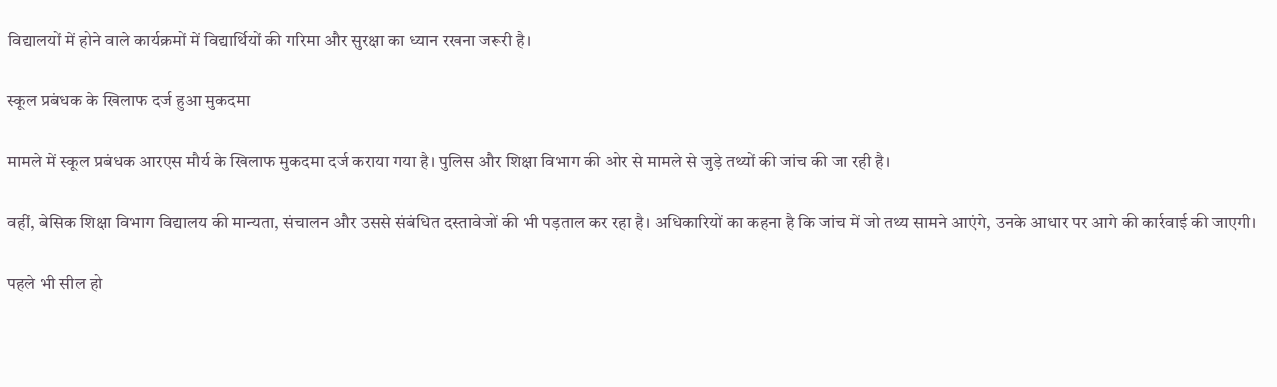विद्यालयों में होने वाले कार्यक्रमों में विद्यार्थियों की गरिमा और सुरक्षा का ध्यान रखना जरूरी है।

स्कूल प्रबंधक के खिलाफ दर्ज हुआ मुकदमा

मामले में स्कूल प्रबंधक आरएस मौर्य के खिलाफ मुकदमा दर्ज कराया गया है। पुलिस और शिक्षा विभाग की ओर से मामले से जुड़े तथ्यों की जांच की जा रही है।

वहीं, बेसिक शिक्षा विभाग विद्यालय की मान्यता, संचालन और उससे संबंधित दस्तावेजों की भी पड़ताल कर रहा है। अधिकारियों का कहना है कि जांच में जो तथ्य सामने आएंगे, उनके आधार पर आगे की कार्रवाई की जाएगी।

पहले भी सील हो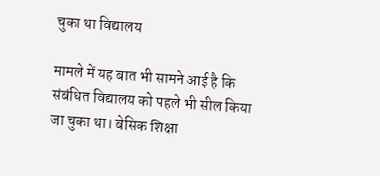चुका था विद्यालय

मामले में यह बात भी सामने आई है कि संबंधित विद्यालय को पहले भी सील किया जा चुका था। बेसिक शिक्षा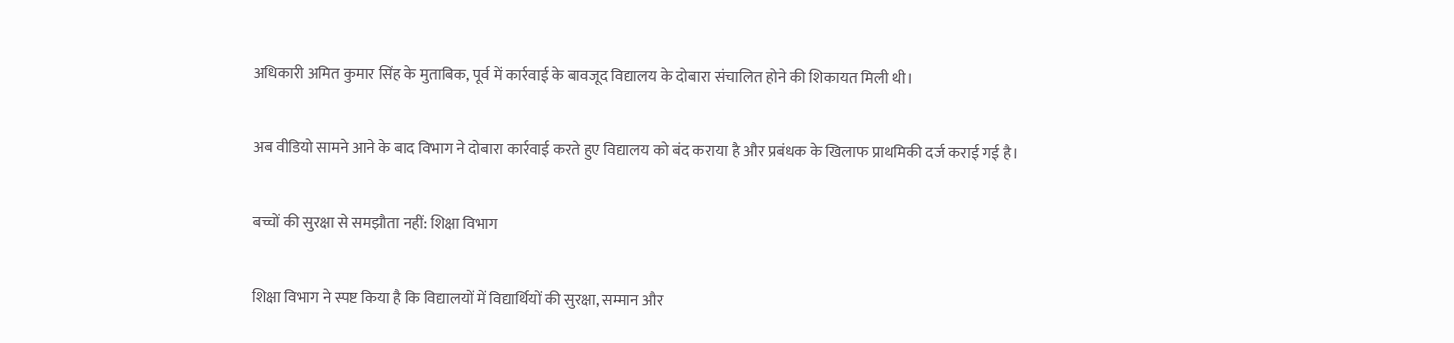अधिकारी अमित कुमार सिंह के मुताबिक, पूर्व में कार्रवाई के बावजूद विद्यालय के दोबारा संचालित होने की शिकायत मिली थी।

अब वीडियो सामने आने के बाद विभाग ने दोबारा कार्रवाई करते हुए विद्यालय को बंद कराया है और प्रबंधक के खिलाफ प्राथमिकी दर्ज कराई गई है।

बच्चों की सुरक्षा से समझौता नहीं: शिक्षा विभाग

शिक्षा विभाग ने स्पष्ट किया है कि विद्यालयों में विद्यार्थियों की सुरक्षा, सम्मान और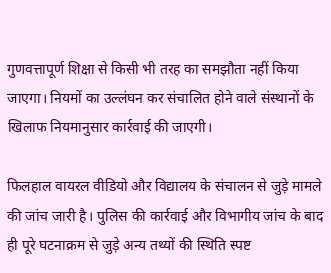गुणवत्तापूर्ण शिक्षा से किसी भी तरह का समझौता नहीं किया जाएगा। नियमों का उल्लंघन कर संचालित होने वाले संस्थानों के खिलाफ नियमानुसार कार्रवाई की जाएगी।

फिलहाल वायरल वीडियो और विद्यालय के संचालन से जुड़े मामले की जांच जारी है। पुलिस की कार्रवाई और विभागीय जांच के बाद ही पूरे घटनाक्रम से जुड़े अन्य तथ्यों की स्थिति स्पष्ट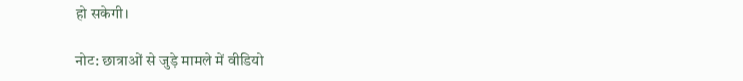हो सकेगी।

नोट: छात्राओं से जुड़े मामले में वीडियो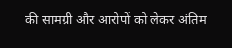की सामग्री और आरोपों को लेकर अंतिम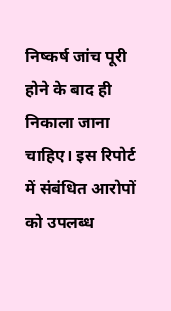निष्कर्ष जांच पूरी होने के बाद ही निकाला जाना चाहिए। इस रिपोर्ट में संबंधित आरोपों को उपलब्ध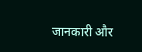जानकारी और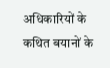अधिकारियों के कथित बयानों के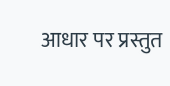आधार पर प्रस्तुत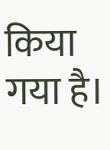किया गया है।